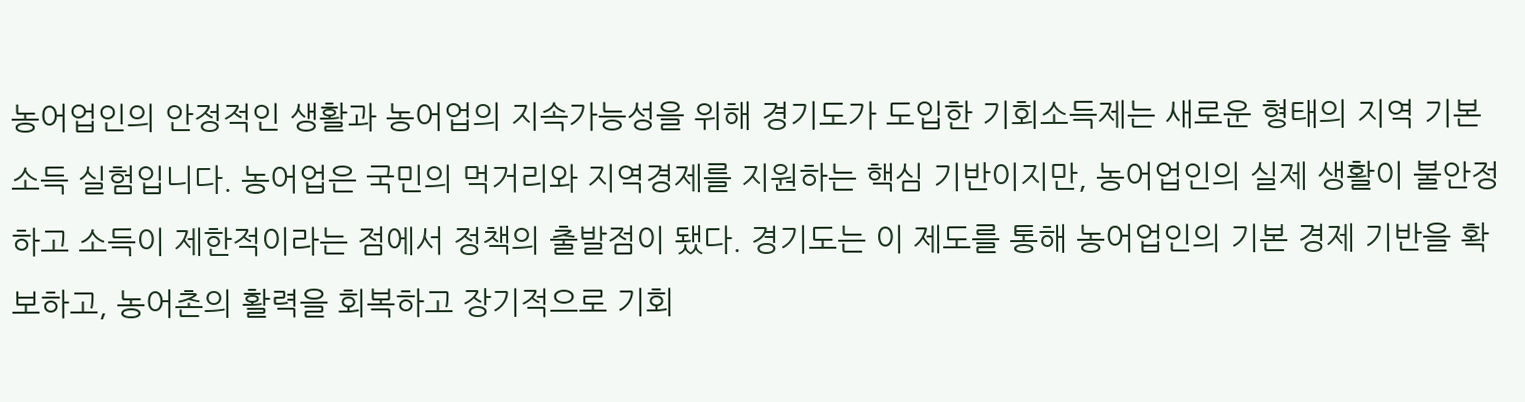농어업인의 안정적인 생활과 농어업의 지속가능성을 위해 경기도가 도입한 기회소득제는 새로운 형태의 지역 기본소득 실험입니다. 농어업은 국민의 먹거리와 지역경제를 지원하는 핵심 기반이지만, 농어업인의 실제 생활이 불안정하고 소득이 제한적이라는 점에서 정책의 출발점이 됐다. 경기도는 이 제도를 통해 농어업인의 기본 경제 기반을 확보하고, 농어촌의 활력을 회복하고 장기적으로 기회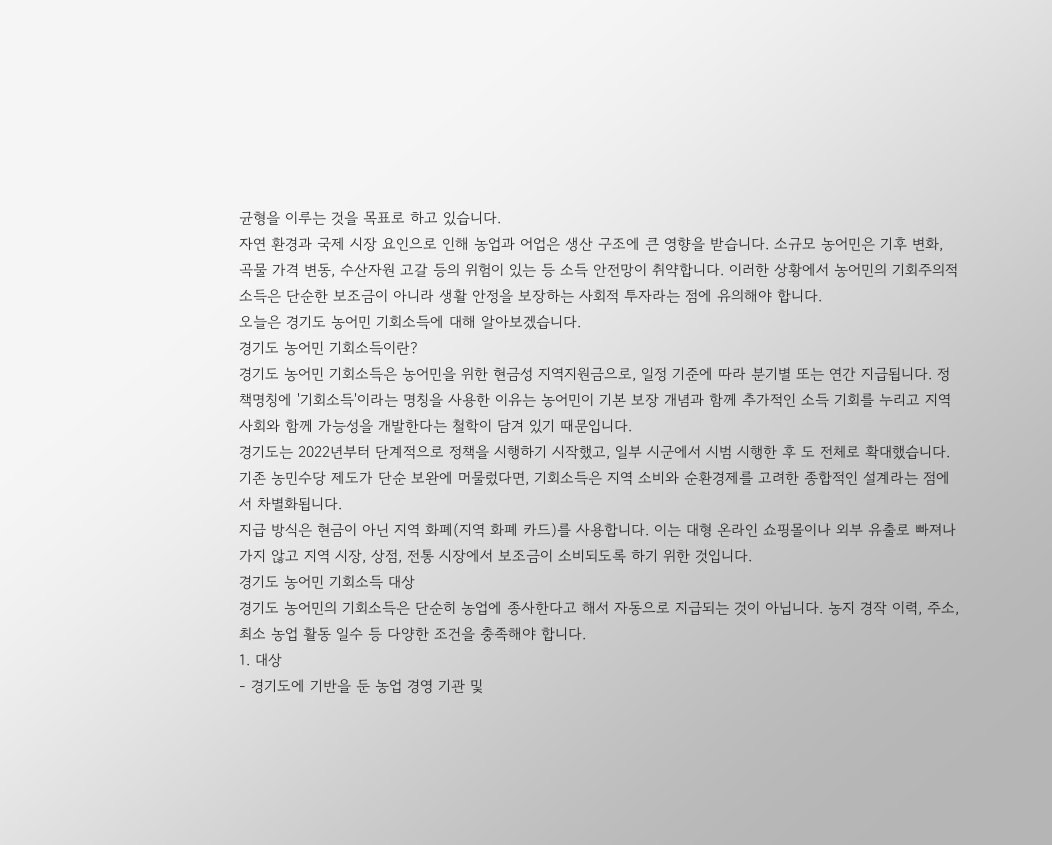균형을 이루는 것을 목표로 하고 있습니다.
자연 환경과 국제 시장 요인으로 인해 농업과 어업은 생산 구조에 큰 영향을 받습니다. 소규모 농어민은 기후 변화, 곡물 가격 변동, 수산자원 고갈 등의 위험이 있는 등 소득 안전망이 취약합니다. 이러한 상황에서 농어민의 기회주의적 소득은 단순한 보조금이 아니라 생활 안정을 보장하는 사회적 투자라는 점에 유의해야 합니다.
오늘은 경기도 농어민 기회소득에 대해 알아보겠습니다.
경기도 농어민 기회소득이란?
경기도 농어민 기회소득은 농어민을 위한 현금성 지역지원금으로, 일정 기준에 따라 분기별 또는 연간 지급됩니다. 정책명칭에 '기회소득'이라는 명칭을 사용한 이유는 농어민이 기본 보장 개념과 함께 추가적인 소득 기회를 누리고 지역사회와 함께 가능성을 개발한다는 철학이 담겨 있기 때문입니다.
경기도는 2022년부터 단계적으로 정책을 시행하기 시작했고, 일부 시군에서 시범 시행한 후 도 전체로 확대했습니다. 기존 농민수당 제도가 단순 보완에 머물렀다면, 기회소득은 지역 소비와 순환경제를 고려한 종합적인 설계라는 점에서 차별화됩니다.
지급 방식은 현금이 아닌 지역 화폐(지역 화폐 카드)를 사용합니다. 이는 대형 온라인 쇼핑몰이나 외부 유출로 빠져나가지 않고 지역 시장, 상점, 전통 시장에서 보조금이 소비되도록 하기 위한 것입니다.
경기도 농어민 기회소득 대상
경기도 농어민의 기회소득은 단순히 농업에 종사한다고 해서 자동으로 지급되는 것이 아닙니다. 농지 경작 이력, 주소, 최소 농업 활동 일수 등 다양한 조건을 충족해야 합니다.
1. 대상
- 경기도에 기반을 둔 농업 경영 기관 및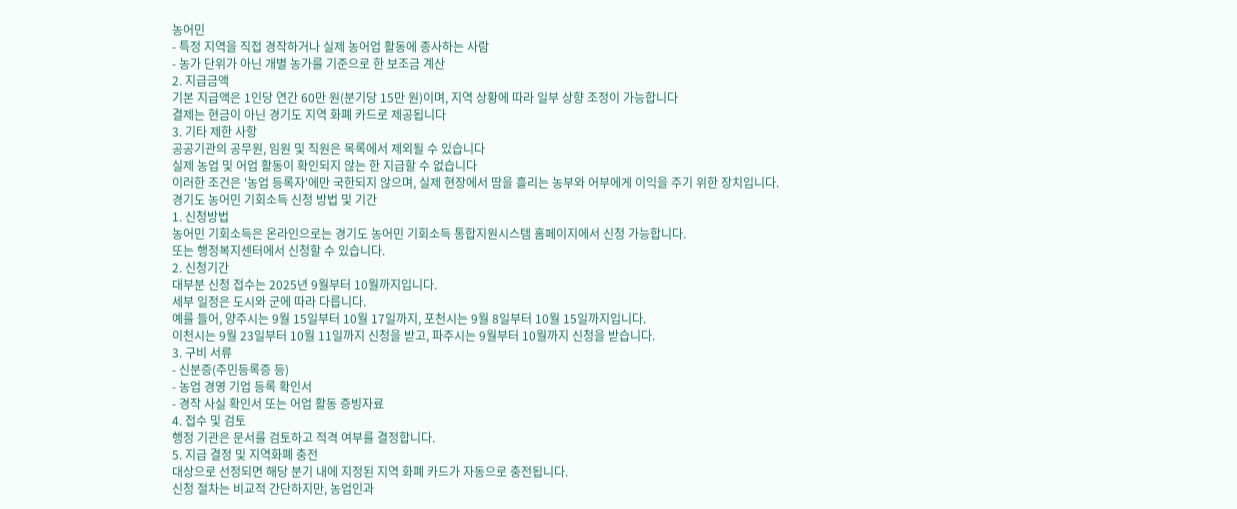농어민
- 특정 지역을 직접 경작하거나 실제 농어업 활동에 종사하는 사람
- 농가 단위가 아닌 개별 농가를 기준으로 한 보조금 계산
2. 지급금액
기본 지급액은 1인당 연간 60만 원(분기당 15만 원)이며, 지역 상황에 따라 일부 상향 조정이 가능합니다
결제는 현금이 아닌 경기도 지역 화폐 카드로 제공됩니다
3. 기타 제한 사항
공공기관의 공무원, 임원 및 직원은 목록에서 제외될 수 있습니다
실제 농업 및 어업 활동이 확인되지 않는 한 지급할 수 없습니다
이러한 조건은 '농업 등록자'에만 국한되지 않으며, 실제 현장에서 땀을 흘리는 농부와 어부에게 이익을 주기 위한 장치입니다.
경기도 농어민 기회소득 신청 방법 및 기간
1. 신청방법
농어민 기회소득은 온라인으로는 경기도 농어민 기회소득 통합지원시스템 홈페이지에서 신청 가능합니다.
또는 행정복지센터에서 신청할 수 있습니다.
2. 신청기간
대부분 신청 접수는 2025년 9월부터 10월까지입니다.
세부 일정은 도시와 군에 따라 다릅니다.
예를 들어, 양주시는 9월 15일부터 10월 17일까지, 포천시는 9월 8일부터 10월 15일까지입니다.
이천시는 9월 23일부터 10월 11일까지 신청을 받고, 파주시는 9월부터 10월까지 신청을 받습니다.
3. 구비 서류
- 신분증(주민등록증 등)
- 농업 경영 기업 등록 확인서
- 경작 사실 확인서 또는 어업 활동 증빙자료
4. 접수 및 검토
행정 기관은 문서를 검토하고 적격 여부를 결정합니다.
5. 지급 결정 및 지역화폐 충전
대상으로 선정되면 해당 분기 내에 지정된 지역 화폐 카드가 자동으로 충전됩니다.
신청 절차는 비교적 간단하지만, 농업인과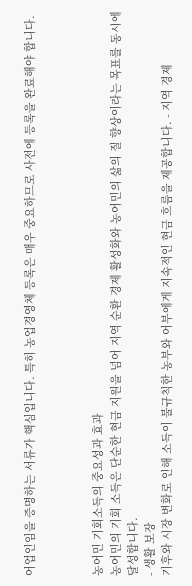어업인임을 증명하는 서류가 핵심입니다. 특히 농업경영체 등록은 매우 중요하므로 사전에 등록을 완료해야 합니다.



농어민 기회소득의 중요성과 효과
농어민의 기회 소득은 단순한 현금 지원을 넘어 지역 순환 경제 활성화와 농어민의 삶의 질 향상이라는 목표를 동시에 달성합니다.
- 생활 보장
기후와 시장 변화로 인해 소득이 불규칙한 농부와 어부에게 지속적인 현금 흐름을 제공합니다. - 지역 경제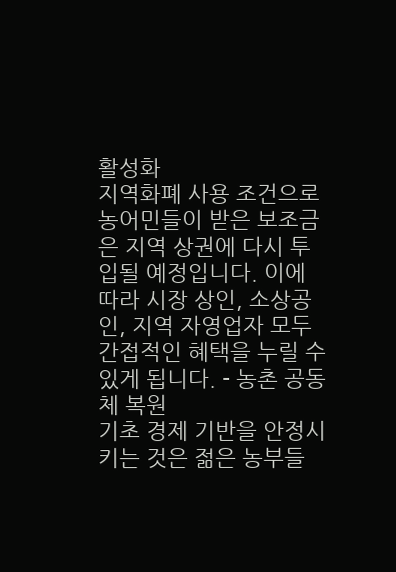활성화
지역화폐 사용 조건으로 농어민들이 받은 보조금은 지역 상권에 다시 투입될 예정입니다. 이에 따라 시장 상인, 소상공인, 지역 자영업자 모두 간접적인 혜택을 누릴 수 있게 됩니다. - 농촌 공동체 복원
기초 경제 기반을 안정시키는 것은 젊은 농부들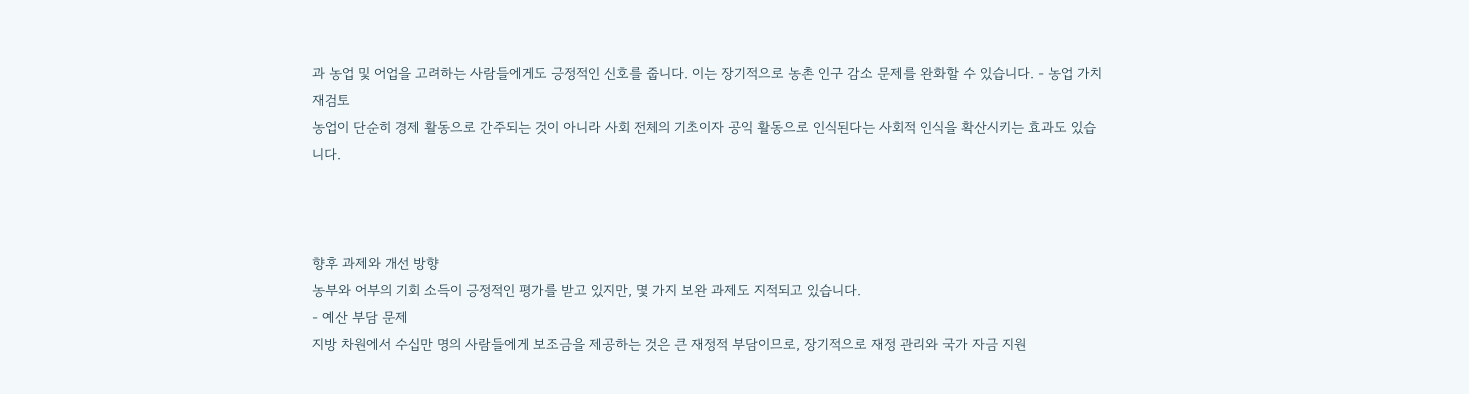과 농업 및 어업을 고려하는 사람들에게도 긍정적인 신호를 줍니다. 이는 장기적으로 농촌 인구 감소 문제를 완화할 수 있습니다. - 농업 가치 재검토
농업이 단순히 경제 활동으로 간주되는 것이 아니라 사회 전체의 기초이자 공익 활동으로 인식된다는 사회적 인식을 확산시키는 효과도 있습니다.



향후 과제와 개선 방향
농부와 어부의 기회 소득이 긍정적인 평가를 받고 있지만, 몇 가지 보완 과제도 지적되고 있습니다.
- 예산 부담 문제
지방 차원에서 수십만 명의 사람들에게 보조금을 제공하는 것은 큰 재정적 부담이므로, 장기적으로 재정 관리와 국가 자금 지원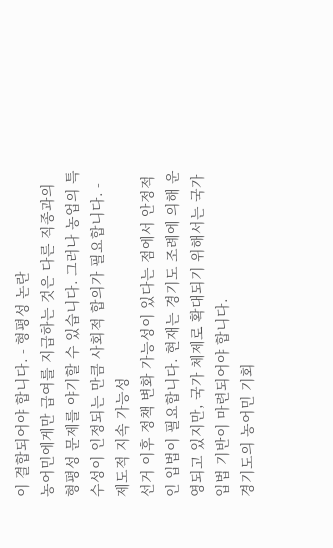이 결합되어야 합니다. - 형평성 논란
농어민에게만 급여를 지급하는 것은 다른 직종과의 형평성 문제를 야기할 수 있습니다. 그러나 농업의 특수성이 인정되는 만큼 사회적 합의가 필요합니다. - 제도적 지속 가능성
선거 이후 정책 변화 가능성이 있다는 점에서 안정적인 입법이 필요합니다. 현재는 경기도 조례에 의해 운영되고 있지만, 국가 체제로 확대되기 위해서는 국가 입법 기반이 마련되어야 합니다.
경기도의 농어민 기회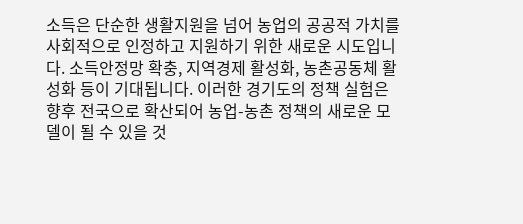소득은 단순한 생활지원을 넘어 농업의 공공적 가치를 사회적으로 인정하고 지원하기 위한 새로운 시도입니다. 소득안정망 확충, 지역경제 활성화, 농촌공동체 활성화 등이 기대됩니다. 이러한 경기도의 정책 실험은 향후 전국으로 확산되어 농업-농촌 정책의 새로운 모델이 될 수 있을 것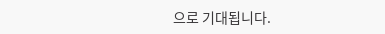으로 기대됩니다.